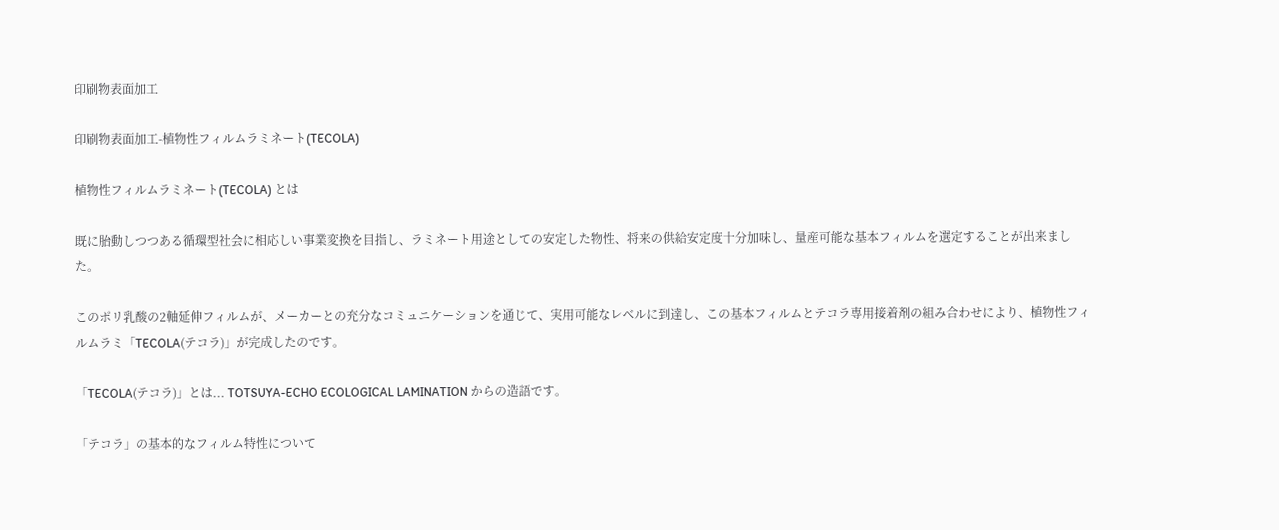印刷物表面加工

印刷物表面加工-植物性フィルムラミネート(TECOLA)

植物性フィルムラミネート(TECOLA) とは

既に胎動しつつある循環型社会に相応しい事業変換を目指し、ラミネート用途としての安定した物性、将来の供給安定度十分加味し、量産可能な基本フィルムを選定することが出来ました。

このポリ乳酸の2軸延伸フィルムが、メーカーとの充分なコミュニケーションを通じて、実用可能なレベルに到達し、この基本フィルムとテコラ専用接着剤の組み合わせにより、植物性フィルムラミ「TECOLA(テコラ)」が完成したのです。

「TECOLA(テコラ)」とは... TOTSUYA-ECHO ECOLOGICAL LAMINATION からの造語です。

「テコラ」の基本的なフィルム特性について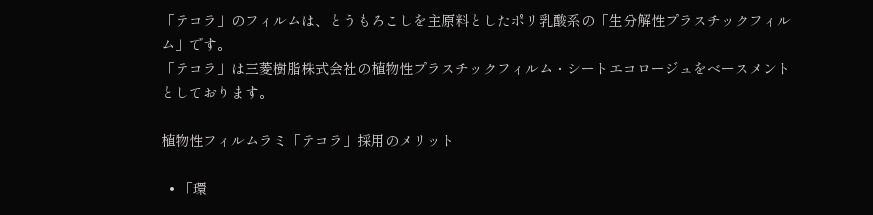「テコラ」のフィルムは、とうもろこしを主原料としたポリ乳酸系の「生分解性プラスチックフィルム」です。
「テコラ」は三菱樹脂株式会社の植物性プラスチックフィルム・シートエコロージュをベースメントとしております。

植物性フィルムラミ「テコラ」採用のメリット

  • 「環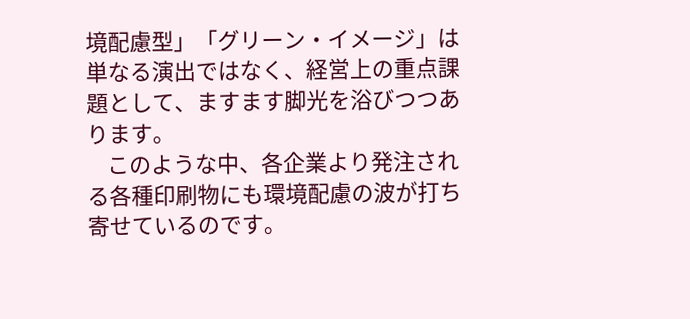境配慮型」「グリーン・イメージ」は単なる演出ではなく、経営上の重点課題として、ますます脚光を浴びつつあります。
    このような中、各企業より発注される各種印刷物にも環境配慮の波が打ち寄せているのです。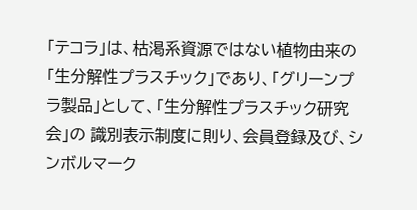「テコラ」は、枯渇系資源ではない植物由来の「生分解性プラスチック」であり、「グリーンプラ製品」として、「生分解性プラスチック研究会」の 識別表示制度に則り、会員登録及び、シンボルマーク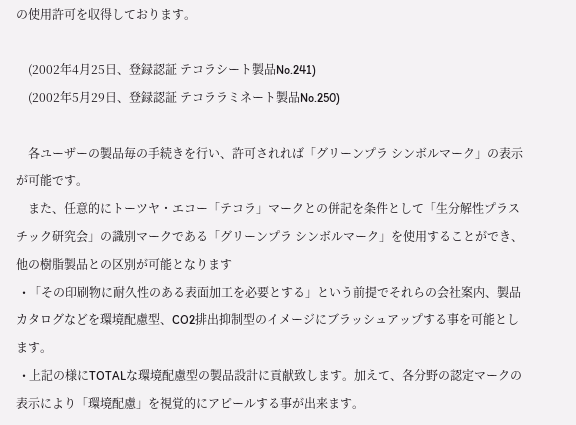の使用許可を収得しております。

    (2002年4月25日、登録認証 テコラシート製品No.241)
    (2002年5月29日、登録認証 テコララミネート製品No.250)

    各ユーザーの製品毎の手続きを行い、許可されれば「グリーンプラ シンボルマーク」の表示が可能です。
    また、任意的にトーツヤ・エコー「テコラ」マークとの併記を条件として「生分解性プラスチック研究会」の識別マークである「グリーンプラ シンボルマーク」を使用することができ、他の樹脂製品との区別が可能となります
  • 「その印刷物に耐久性のある表面加工を必要とする」という前提でそれらの会社案内、製品カタログなどを環境配慮型、CO2排出抑制型のイメージにブラッシュアップする事を可能とします。
  • 上記の様にTOTALな環境配慮型の製品設計に貢献致します。加えて、各分野の認定マークの表示により「環境配慮」を視覚的にアピールする事が出来ます。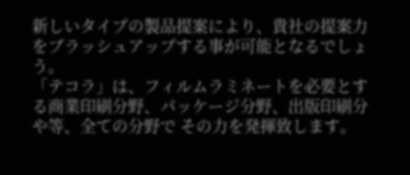新しいタイプの製品提案により、貴社の提案力をブラッシュアップする事が可能となるでしょう。
「テコラ」は、フィルムラミネートを必要とする商業印刷分野、パッケージ分野、出版印刷分や等、全ての分野で その力を発揮致します。